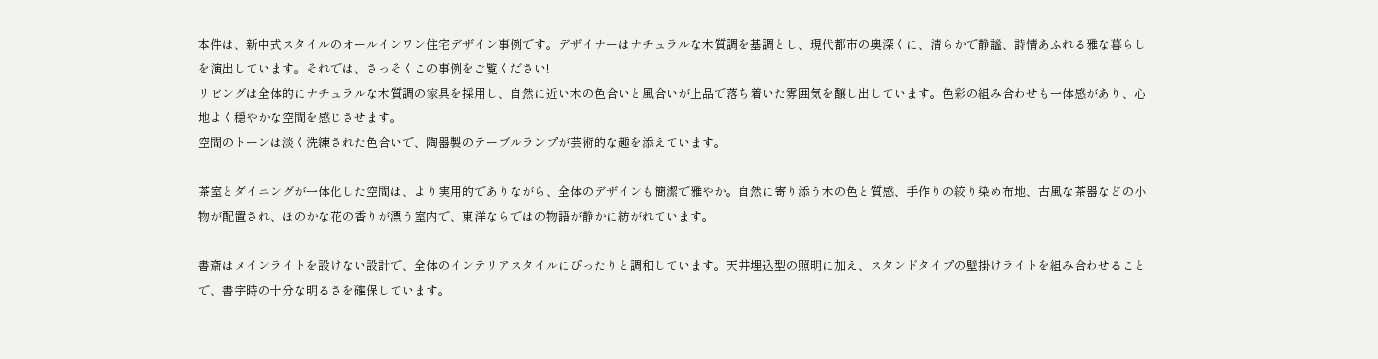本件は、新中式スタイルのオールインワン住宅デザイン事例です。デザイナーはナチュラルな木質調を基調とし、現代都市の奥深くに、清らかで静謐、詩情あふれる雅な暮らしを演出しています。それでは、さっそくこの事例をご覧ください!
リビングは全体的にナチュラルな木質調の家具を採用し、自然に近い木の色合いと風合いが上品で落ち着いた雰囲気を醸し出しています。色彩の組み合わせも一体感があり、心地よく穏やかな空間を感じさせます。
空間のトーンは淡く洗練された色合いで、陶器製のテーブルランプが芸術的な趣を添えています。

茶室とダイニングが一体化した空間は、より実用的でありながら、全体のデザインも簡潔で雅やか。自然に寄り添う木の色と質感、手作りの絞り染め布地、古風な茶器などの小物が配置され、ほのかな花の香りが漂う室内で、東洋ならではの物語が静かに紡がれています。

書斎はメインライトを設けない設計で、全体のインテリアスタイルにぴったりと調和しています。天井埋込型の照明に加え、スタンドタイプの壁掛けライトを組み合わせることで、書字時の十分な明るさを確保しています。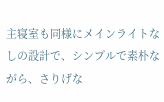主寝室も同様にメインライトなしの設計で、シンプルで素朴ながら、さりげな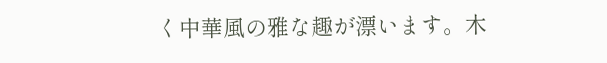く中華風の雅な趣が漂います。木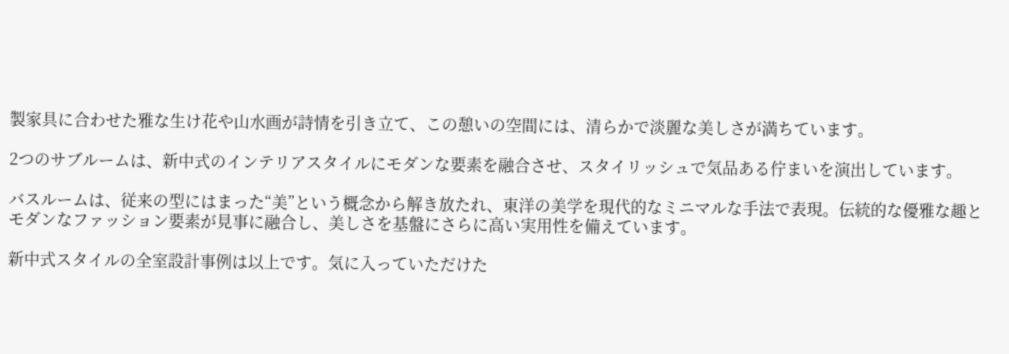製家具に合わせた雅な生け花や山水画が詩情を引き立て、この憩いの空間には、清らかで淡麗な美しさが満ちています。

2つのサブルームは、新中式のインテリアスタイルにモダンな要素を融合させ、スタイリッシュで気品ある佇まいを演出しています。

バスルームは、従来の型にはまった“美”という概念から解き放たれ、東洋の美学を現代的なミニマルな手法で表現。伝統的な優雅な趣とモダンなファッション要素が見事に融合し、美しさを基盤にさらに高い実用性を備えています。

新中式スタイルの全室設計事例は以上です。気に入っていただけた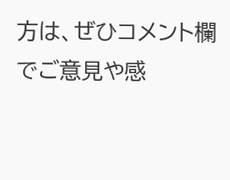方は、ぜひコメント欄でご意見や感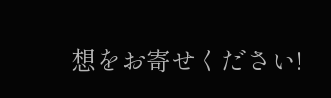想をお寄せください!